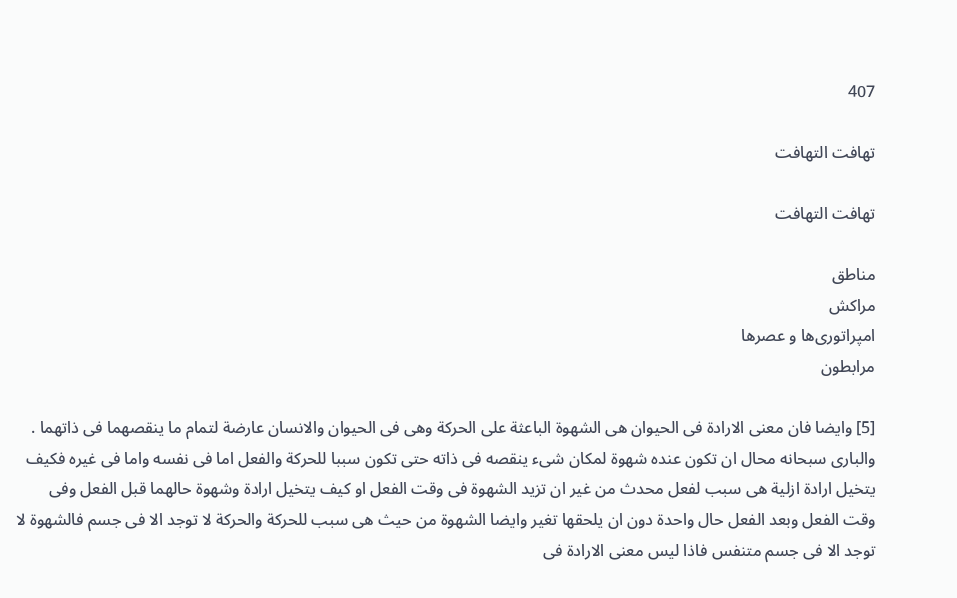407

تهافت التهافت

تهافت التهافت

مناطق
مراکش
امپراتوری‌ها و عصرها
مرابطون

[5] وايضا فان معنى الارادة فى الحيوان هى الشهوة الباعثة على الحركة وهى فى الحيوان والانسان عارضة لتمام ما ينقصهما فى ذاتهما . والبارى سبحانه محال ان تكون عنده شهوة لمكان شىء ينقصه فى ذاته حتى تكون سببا للحركة والفعل اما فى نفسه واما فى غيره فكيف يتخيل ارادة ازلية هى سبب لفعل محدث من غير ان تزيد الشهوة فى وقت الفعل او كيف يتخيل ارادة وشهوة حالهما قبل الفعل وفى وقت الفعل وبعد الفعل حال واحدة دون ان يلحقها تغير وايضا الشهوة من حيث هى سبب للحركة والحركة لا توجد الا فى جسم فالشهوة لا توجد الا فى جسم متنفس فاذا ليس معنى الارادة فى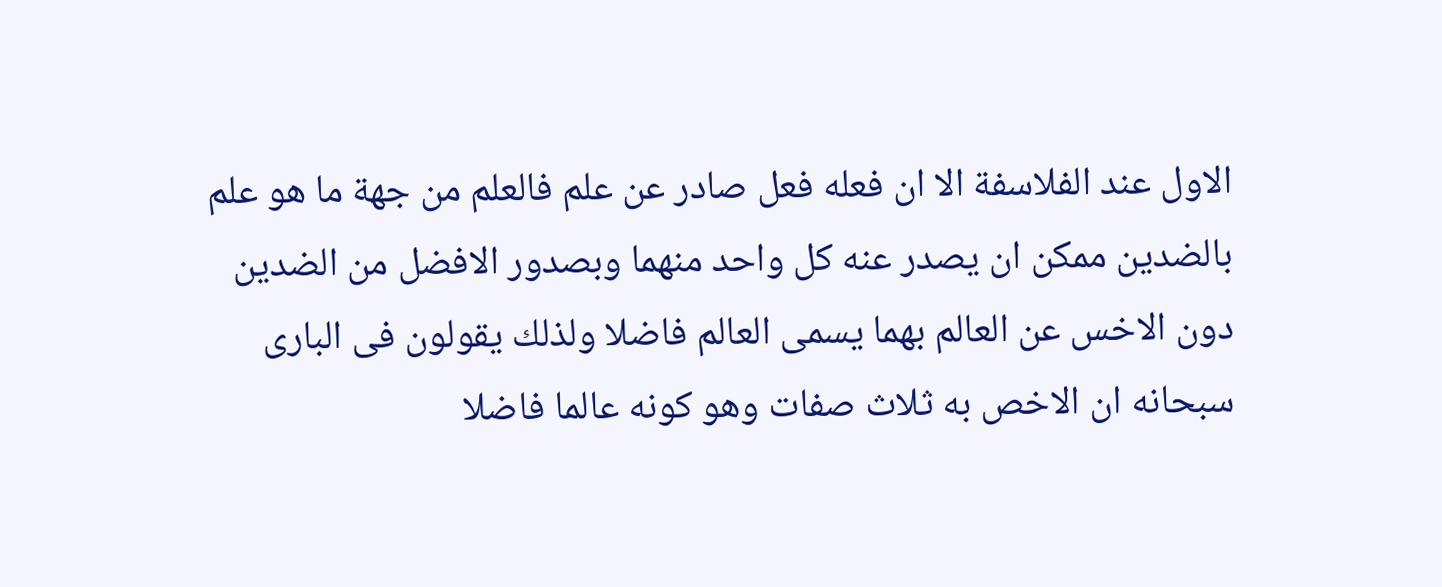الاول عند الفلاسفة الا ان فعله فعل صادر عن علم فالعلم من جهة ما هو علم بالضدين ممكن ان يصدر عنه كل واحد منهما وبصدور الافضل من الضدين دون الاخس عن العالم بهما يسمى العالم فاضلا ولذلك يقولون فى البارى سبحانه ان الاخص به ثلاث صفات وهو كونه عالما فاضلا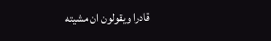قادرا ويقولون ان مشيته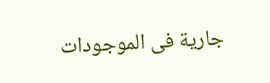جارية فى الموجودات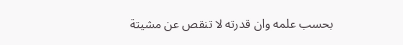بحسب علمه وان قدرته لا تنقص عن مشيتة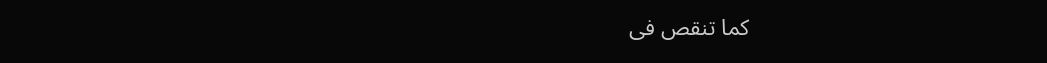كما تنقص فى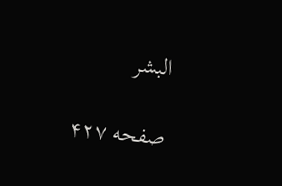البشر

صفحه ۴۲۷